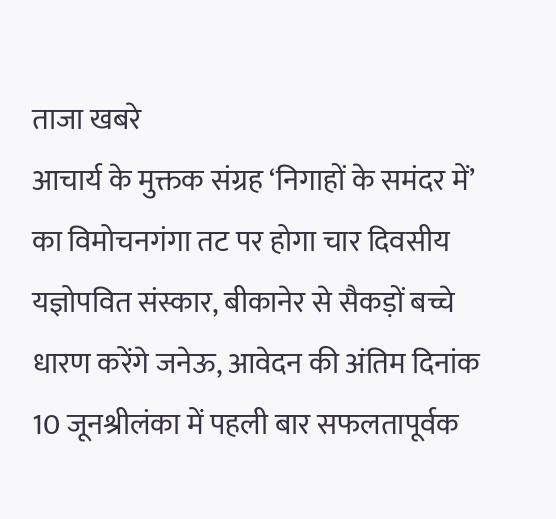ताजा खबरे
आचार्य के मुक्तक संग्रह ‘निगाहों के समंदर में’ का विमोचनगंगा तट पर होगा चार दिवसीय यज्ञोपवित संस्कार, बीकानेर से सैकड़ों बच्चे धारण करेंगे जनेऊ, आवेदन की अंतिम दिनांक 10 जूनश्रीलंका में पहली बार सफलतापूर्वक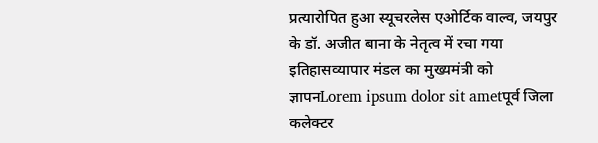प्रत्यारोपित हुआ स्यूचरलेस एओर्टिक वाल्व, जयपुर के डॉ. अजीत बाना के नेतृत्व में रचा गया इतिहासव्यापार मंडल का मुख्यमंत्री को ज्ञापनLorem ipsum dolor sit ametपूर्व जिला कलेक्टर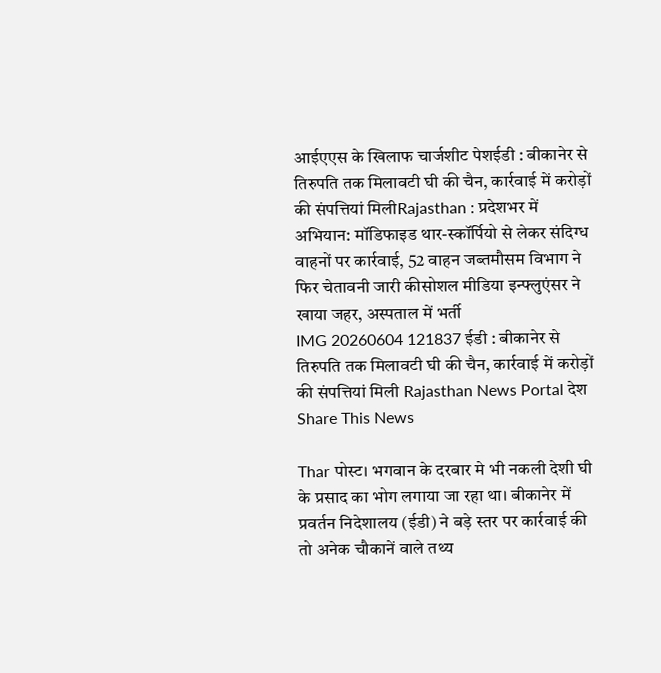आईएएस के खिलाफ चार्जशीट पेशईडी : बीकानेर से तिरुपति तक मिलावटी घी की चैन, कार्रवाई में करोड़ों की संपत्तियां मिलीRajasthan : प्रदेशभर में अभियान: मॉडिफाइड थार-स्कॉर्पियो से लेकर संदिग्ध वाहनों पर कार्रवाई, 52 वाहन जब्तमौसम विभाग ने फिर चेतावनी जारी कीसोशल मीडिया इन्फ्लुएंसर ने खाया जहर, अस्पताल में भर्ती
IMG 20260604 121837 ईडी : बीकानेर से तिरुपति तक मिलावटी घी की चैन, कार्रवाई में करोड़ों की संपत्तियां मिली Rajasthan News Portal देश
Share This News

Thar पोस्ट। भगवान के दरबार मे भी नकली देशी घी के प्रसाद का भोग लगाया जा रहा था। बीकानेर में प्रवर्तन निदेशालय (ईडी) ने बड़े स्तर पर कार्रवाई की तो अनेक चौकानें वाले तथ्य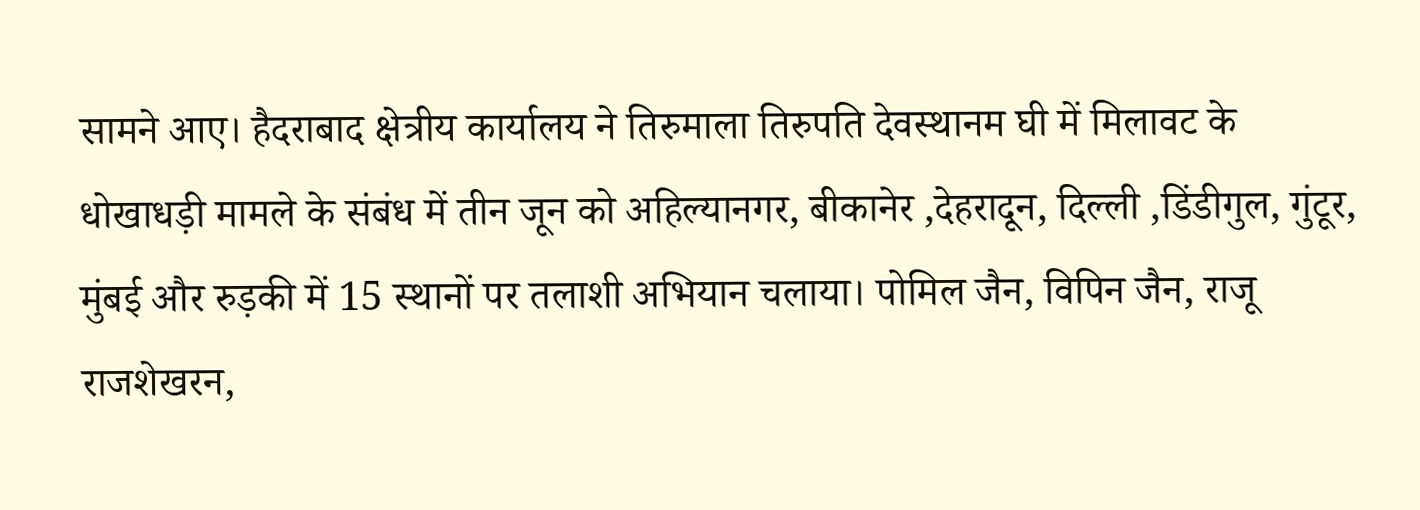सामने आए। हैदराबाद क्षेत्रीय कार्यालय ने तिरुमाला तिरुपति देवस्थानम घी में मिलावट के धोखाधड़ी मामले के संबंध में तीन जून को अहिल्यानगर, बीकानेर ,देहरादून, दिल्ली ,डिंडीगुल, गुंटूर, मुंबई और रुड़की में 15 स्थानों पर तलाशी अभियान चलाया। पोमिल जैन, विपिन जैन, राजू राजशेखरन,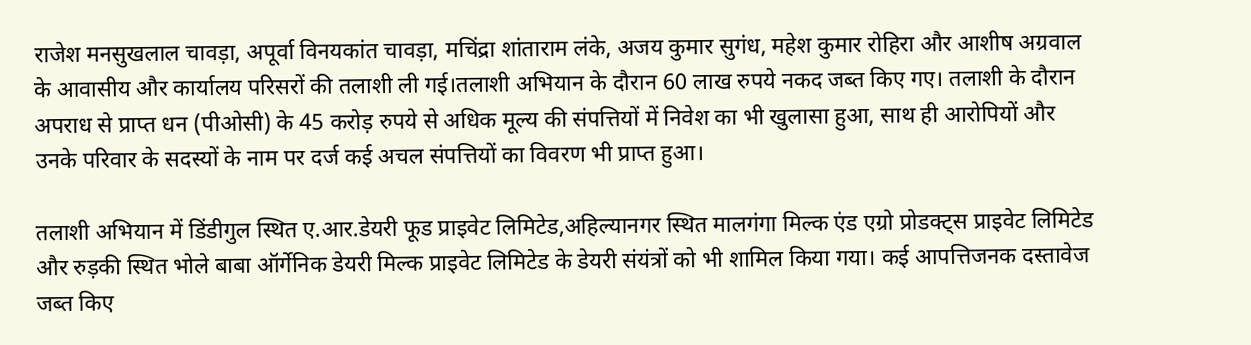राजेश मनसुखलाल चावड़ा, अपूर्वा विनयकांत चावड़ा, मचिंद्रा शांताराम लंके, अजय कुमार सुगंध, महेश कुमार रोहिरा और आशीष अग्रवाल के आवासीय और कार्यालय परिसरों की तलाशी ली गई।तलाशी अभियान के दौरान 60 लाख रुपये नकद जब्त किए गए। तलाशी के दौरान अपराध से प्राप्त धन (पीओसी) के 45 करोड़ रुपये से अधिक मूल्य की संपत्तियों में निवेश का भी खुलासा हुआ, साथ ही आरोपियों और उनके परिवार के सदस्यों के नाम पर दर्ज कई अचल संपत्तियों का विवरण भी प्राप्त हुआ।

तलाशी अभियान में डिंडीगुल स्थित ए.आर.डेयरी फूड प्राइवेट लिमिटेड,अहिल्यानगर स्थित मालगंगा मिल्क एंड एग्रो प्रोडक्ट्स प्राइवेट लिमिटेड और रुड़की स्थित भोले बाबा ऑर्गेनिक डेयरी मिल्क प्राइवेट लिमिटेड के डेयरी संयंत्रों को भी शामिल किया गया। कई आपत्तिजनक दस्तावेज जब्त किए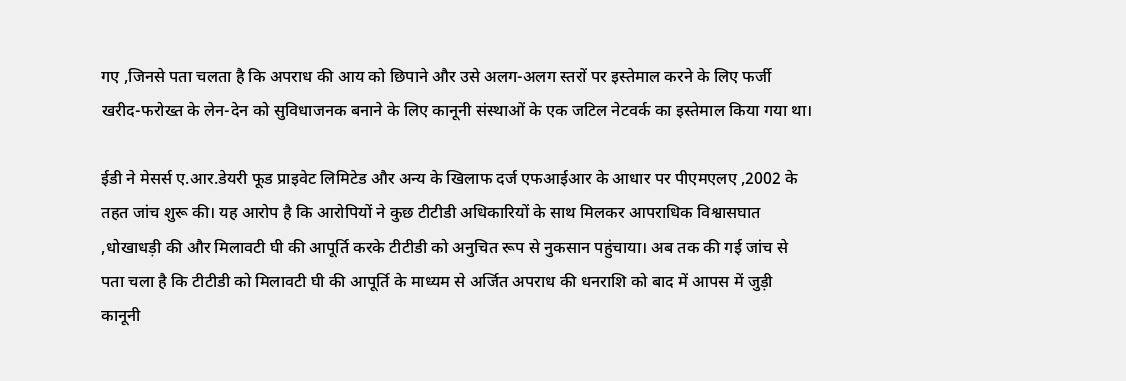गए ,जिनसे पता चलता है कि अपराध की आय को छिपाने और उसे अलग-अलग स्तरों पर इस्तेमाल करने के लिए फर्जी खरीद-फरोख्त के लेन-देन को सुविधाजनक बनाने के लिए कानूनी संस्थाओं के एक जटिल नेटवर्क का इस्तेमाल किया गया था।

ईडी ने मेसर्स ए.आर.डेयरी फूड प्राइवेट लिमिटेड और अन्य के खिलाफ दर्ज एफआईआर के आधार पर पीएमएलए ,2002 के तहत जांच शुरू की। यह आरोप है कि आरोपियों ने कुछ टीटीडी अधिकारियों के साथ मिलकर आपराधिक विश्वासघात ,धोखाधड़ी की और मिलावटी घी की आपूर्ति करके टीटीडी को अनुचित रूप से नुकसान पहुंचाया। अब तक की गई जांच से पता चला है कि टीटीडी को मिलावटी घी की आपूर्ति के माध्यम से अर्जित अपराध की धनराशि को बाद में आपस में जुड़ी कानूनी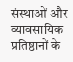संस्थाओं और व्यावसायिक प्रतिष्ठानों के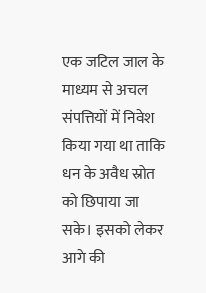एक जटिल जाल के माध्यम से अचल संपत्तियों में निवेश किया गया था ताकि धन के अवैध स्रोत को छिपाया जा सके। इसको लेकर आगे की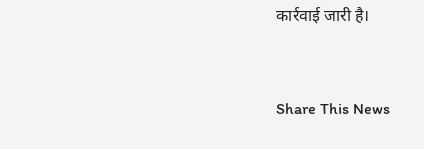कार्रवाई जारी है।


Share This News